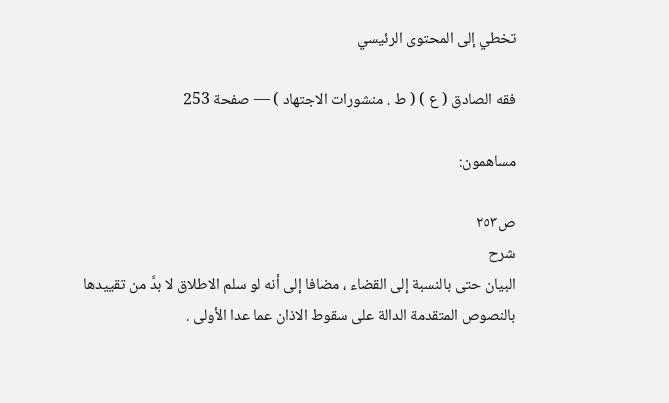تخطي إلى المحتوى الرئيسي

فقه الصادق ( ع ) ( ط . منشورات الاجتهاد ) — صفحة 253

مساهمون:

ص٢٥٣
شرح
البيان حتى بالنسبة إلى القضاء ، مضافا إلى أنه لو سلم الاطلاق لا بدَّ من تقييدها بالنصوص المتقدمة الدالة على سقوط الاذان عما عدا الأولى .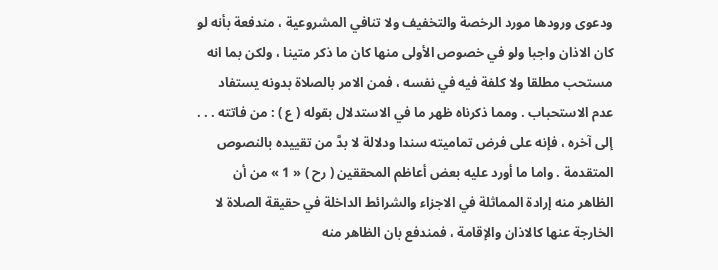ودعوى ورودها مورد الرخصة والتخفيف ولا تنافي المشروعية ، مندفعة بأنه لو كان الاذان واجبا ولو في خصوص الأولى منها كان ما ذكر متينا ، ولكن بما انه مستحب مطلقا ولا كلفة فيه في نفسه ، فمن الامر بالصلاة بدونه يستفاد عدم الاستحباب . ومما ذكرناه ظهر ما في الاستدلال بقوله ( ع ) : من فاتته . . . إلى آخره ، فإنه على فرض تماميته سندا ودلالة لا بدَّ من تقييده بالنصوص المتقدمة . واما ما أورد عليه بعض أعاظم المحققين ( رح ) « 1 » من أن الظاهر منه إرادة المماثلة في الاجزاء والشرائط الداخلة في حقيقة الصلاة لا الخارجة عنها كالاذان والإقامة ، فمندفع بان الظاهر منه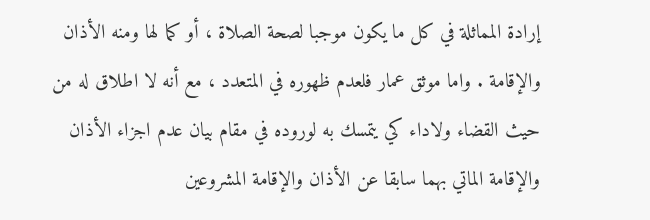إرادة المماثلة في كل ما يكون موجبا لصحة الصلاة ، أو كما لها ومنه الأذان والإقامة . واما موثق عمار فلعدم ظهوره في المتعدد ، مع أنه لا اطلاق له من حيث القضاء ولاداء كي يتمسك به لوروده في مقام بيان عدم اجزاء الأذان والإقامة الماتي بهما سابقا عن الأذان والإقامة المشروعين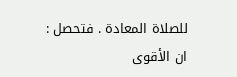للصلاة المعادة . فتحصل : ان الأقوى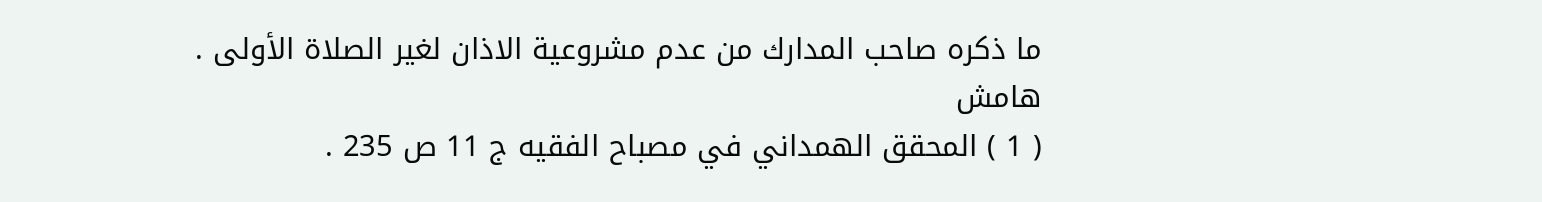ما ذكره صاحب المدارك من عدم مشروعية الاذان لغير الصلاة الأولى .
هامش
( 1 ) المحقق الهمداني في مصباح الفقيه ج 11 ص 235 .